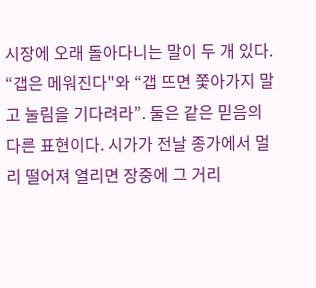시장에 오래 돌아다니는 말이 두 개 있다. “갭은 메워진다"와 “갭 뜨면 쫓아가지 말고 눌림을 기다려라”. 둘은 같은 믿음의 다른 표현이다. 시가가 전날 종가에서 멀리 떨어져 열리면 장중에 그 거리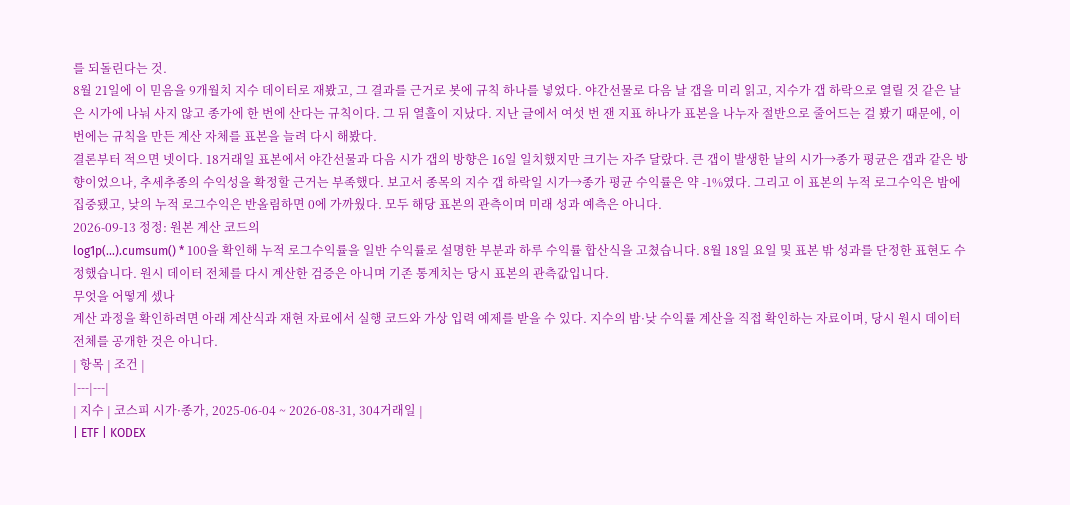를 되돌린다는 것.
8월 21일에 이 믿음을 9개월치 지수 데이터로 재봤고, 그 결과를 근거로 봇에 규칙 하나를 넣었다. 야간선물로 다음 날 갭을 미리 읽고, 지수가 갭 하락으로 열릴 것 같은 날은 시가에 나눠 사지 않고 종가에 한 번에 산다는 규칙이다. 그 뒤 열흘이 지났다. 지난 글에서 여섯 번 잰 지표 하나가 표본을 나누자 절반으로 줄어드는 걸 봤기 때문에, 이번에는 규칙을 만든 계산 자체를 표본을 늘려 다시 해봤다.
결론부터 적으면 넷이다. 18거래일 표본에서 야간선물과 다음 시가 갭의 방향은 16일 일치했지만 크기는 자주 달랐다. 큰 갭이 발생한 날의 시가→종가 평균은 갭과 같은 방향이었으나, 추세추종의 수익성을 확정할 근거는 부족했다. 보고서 종목의 지수 갭 하락일 시가→종가 평균 수익률은 약 -1%였다. 그리고 이 표본의 누적 로그수익은 밤에 집중됐고, 낮의 누적 로그수익은 반올림하면 0에 가까웠다. 모두 해당 표본의 관측이며 미래 성과 예측은 아니다.
2026-09-13 정정: 원본 계산 코드의
log1p(...).cumsum() * 100을 확인해 누적 로그수익률을 일반 수익률로 설명한 부분과 하루 수익률 합산식을 고쳤습니다. 8월 18일 요일 및 표본 밖 성과를 단정한 표현도 수정했습니다. 원시 데이터 전체를 다시 계산한 검증은 아니며 기존 통계치는 당시 표본의 관측값입니다.
무엇을 어떻게 셌나
계산 과정을 확인하려면 아래 계산식과 재현 자료에서 실행 코드와 가상 입력 예제를 받을 수 있다. 지수의 밤·낮 수익률 계산을 직접 확인하는 자료이며, 당시 원시 데이터 전체를 공개한 것은 아니다.
| 항목 | 조건 |
|---|---|
| 지수 | 코스피 시가·종가, 2025-06-04 ~ 2026-08-31, 304거래일 |
| ETF | KODEX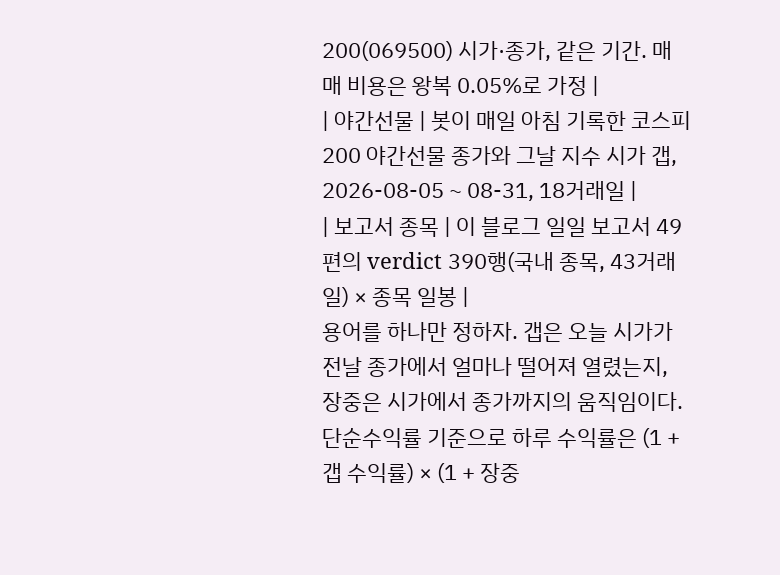200(069500) 시가·종가, 같은 기간. 매매 비용은 왕복 0.05%로 가정 |
| 야간선물 | 봇이 매일 아침 기록한 코스피200 야간선물 종가와 그날 지수 시가 갭, 2026-08-05 ~ 08-31, 18거래일 |
| 보고서 종목 | 이 블로그 일일 보고서 49편의 verdict 390행(국내 종목, 43거래일) × 종목 일봉 |
용어를 하나만 정하자. 갭은 오늘 시가가 전날 종가에서 얼마나 떨어져 열렸는지, 장중은 시가에서 종가까지의 움직임이다. 단순수익률 기준으로 하루 수익률은 (1 + 갭 수익률) × (1 + 장중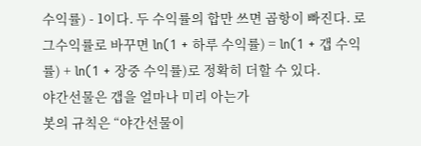수익률) - 1이다. 두 수익률의 합만 쓰면 곱항이 빠진다. 로그수익률로 바꾸면 ln(1 + 하루 수익률) = ln(1 + 갭 수익률) + ln(1 + 장중 수익률)로 정확히 더할 수 있다.
야간선물은 갭을 얼마나 미리 아는가
봇의 규칙은 “야간선물이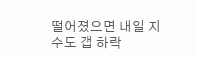떨어졌으면 내일 지수도 갭 하락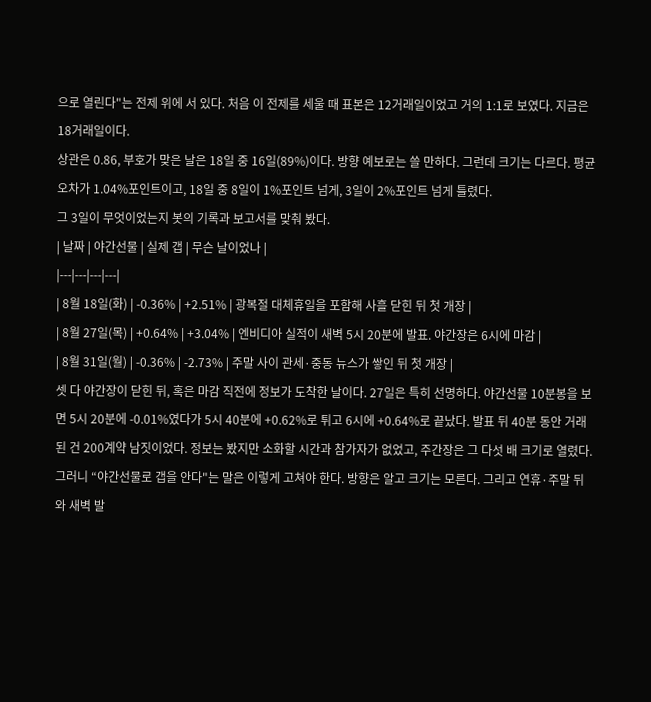으로 열린다"는 전제 위에 서 있다. 처음 이 전제를 세울 때 표본은 12거래일이었고 거의 1:1로 보였다. 지금은 18거래일이다.
상관은 0.86, 부호가 맞은 날은 18일 중 16일(89%)이다. 방향 예보로는 쓸 만하다. 그런데 크기는 다르다. 평균 오차가 1.04%포인트이고, 18일 중 8일이 1%포인트 넘게, 3일이 2%포인트 넘게 틀렸다.
그 3일이 무엇이었는지 봇의 기록과 보고서를 맞춰 봤다.
| 날짜 | 야간선물 | 실제 갭 | 무슨 날이었나 |
|---|---|---|---|
| 8월 18일(화) | -0.36% | +2.51% | 광복절 대체휴일을 포함해 사흘 닫힌 뒤 첫 개장 |
| 8월 27일(목) | +0.64% | +3.04% | 엔비디아 실적이 새벽 5시 20분에 발표. 야간장은 6시에 마감 |
| 8월 31일(월) | -0.36% | -2.73% | 주말 사이 관세·중동 뉴스가 쌓인 뒤 첫 개장 |
셋 다 야간장이 닫힌 뒤, 혹은 마감 직전에 정보가 도착한 날이다. 27일은 특히 선명하다. 야간선물 10분봉을 보면 5시 20분에 -0.01%였다가 5시 40분에 +0.62%로 튀고 6시에 +0.64%로 끝났다. 발표 뒤 40분 동안 거래된 건 200계약 남짓이었다. 정보는 봤지만 소화할 시간과 참가자가 없었고, 주간장은 그 다섯 배 크기로 열렸다.
그러니 “야간선물로 갭을 안다"는 말은 이렇게 고쳐야 한다. 방향은 알고 크기는 모른다. 그리고 연휴·주말 뒤와 새벽 발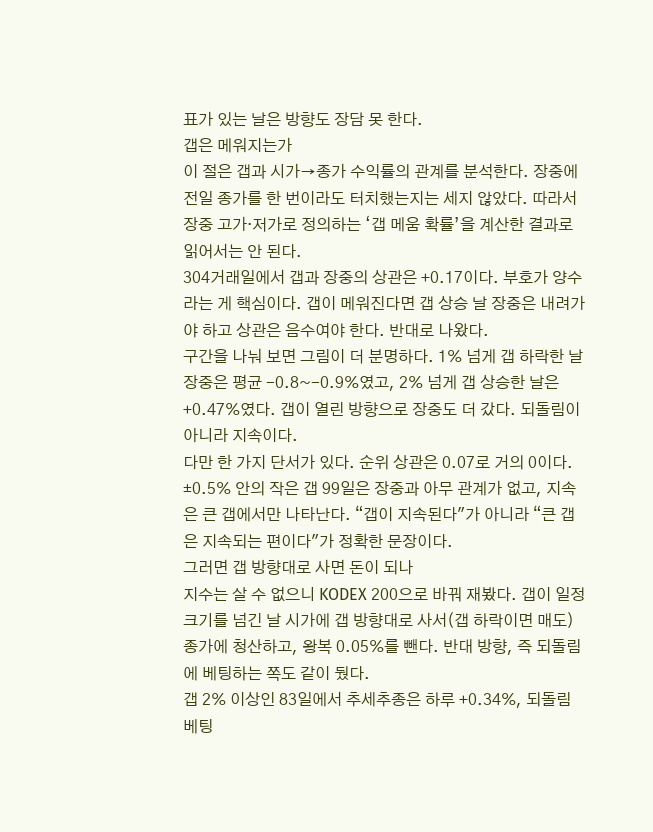표가 있는 날은 방향도 장담 못 한다.
갭은 메워지는가
이 절은 갭과 시가→종가 수익률의 관계를 분석한다. 장중에 전일 종가를 한 번이라도 터치했는지는 세지 않았다. 따라서 장중 고가·저가로 정의하는 ‘갭 메움 확률’을 계산한 결과로 읽어서는 안 된다.
304거래일에서 갭과 장중의 상관은 +0.17이다. 부호가 양수라는 게 핵심이다. 갭이 메워진다면 갭 상승 날 장중은 내려가야 하고 상관은 음수여야 한다. 반대로 나왔다.
구간을 나눠 보면 그림이 더 분명하다. 1% 넘게 갭 하락한 날 장중은 평균 -0.8~-0.9%였고, 2% 넘게 갭 상승한 날은 +0.47%였다. 갭이 열린 방향으로 장중도 더 갔다. 되돌림이 아니라 지속이다.
다만 한 가지 단서가 있다. 순위 상관은 0.07로 거의 0이다. ±0.5% 안의 작은 갭 99일은 장중과 아무 관계가 없고, 지속은 큰 갭에서만 나타난다. “갭이 지속된다"가 아니라 “큰 갭은 지속되는 편이다"가 정확한 문장이다.
그러면 갭 방향대로 사면 돈이 되나
지수는 살 수 없으니 KODEX 200으로 바꿔 재봤다. 갭이 일정 크기를 넘긴 날 시가에 갭 방향대로 사서(갭 하락이면 매도) 종가에 청산하고, 왕복 0.05%를 뺀다. 반대 방향, 즉 되돌림에 베팅하는 쪽도 같이 뒀다.
갭 2% 이상인 83일에서 추세추종은 하루 +0.34%, 되돌림 베팅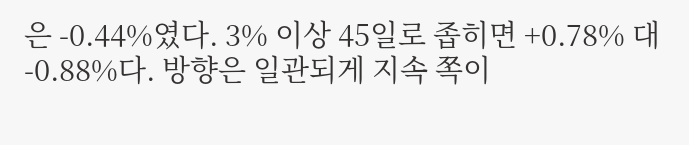은 -0.44%였다. 3% 이상 45일로 좁히면 +0.78% 대 -0.88%다. 방향은 일관되게 지속 쪽이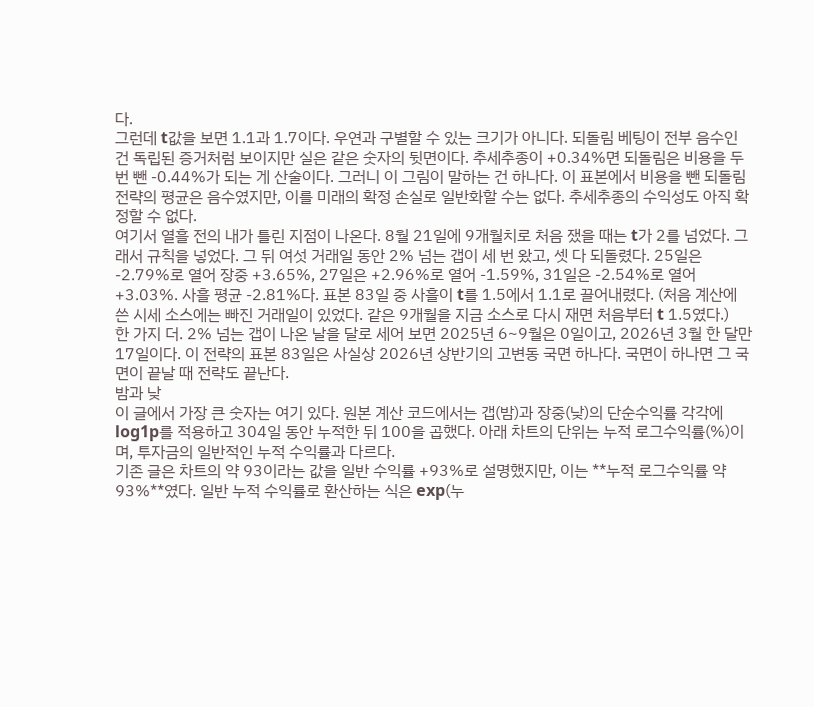다.
그런데 t값을 보면 1.1과 1.7이다. 우연과 구별할 수 있는 크기가 아니다. 되돌림 베팅이 전부 음수인 건 독립된 증거처럼 보이지만 실은 같은 숫자의 뒷면이다. 추세추종이 +0.34%면 되돌림은 비용을 두 번 뺀 -0.44%가 되는 게 산술이다. 그러니 이 그림이 말하는 건 하나다. 이 표본에서 비용을 뺀 되돌림 전략의 평균은 음수였지만, 이를 미래의 확정 손실로 일반화할 수는 없다. 추세추종의 수익성도 아직 확정할 수 없다.
여기서 열흘 전의 내가 틀린 지점이 나온다. 8월 21일에 9개월치로 처음 쟀을 때는 t가 2를 넘었다. 그래서 규칙을 넣었다. 그 뒤 여섯 거래일 동안 2% 넘는 갭이 세 번 왔고, 셋 다 되돌렸다. 25일은 -2.79%로 열어 장중 +3.65%, 27일은 +2.96%로 열어 -1.59%, 31일은 -2.54%로 열어 +3.03%. 사흘 평균 -2.81%다. 표본 83일 중 사흘이 t를 1.5에서 1.1로 끌어내렸다. (처음 계산에 쓴 시세 소스에는 빠진 거래일이 있었다. 같은 9개월을 지금 소스로 다시 재면 처음부터 t 1.5였다.)
한 가지 더. 2% 넘는 갭이 나온 날을 달로 세어 보면 2025년 6~9월은 0일이고, 2026년 3월 한 달만 17일이다. 이 전략의 표본 83일은 사실상 2026년 상반기의 고변동 국면 하나다. 국면이 하나면 그 국면이 끝날 때 전략도 끝난다.
밤과 낮
이 글에서 가장 큰 숫자는 여기 있다. 원본 계산 코드에서는 갭(밤)과 장중(낮)의 단순수익률 각각에 log1p를 적용하고 304일 동안 누적한 뒤 100을 곱했다. 아래 차트의 단위는 누적 로그수익률(%)이며, 투자금의 일반적인 누적 수익률과 다르다.
기존 글은 차트의 약 93이라는 값을 일반 수익률 +93%로 설명했지만, 이는 **누적 로그수익률 약 93%**였다. 일반 누적 수익률로 환산하는 식은 exp(누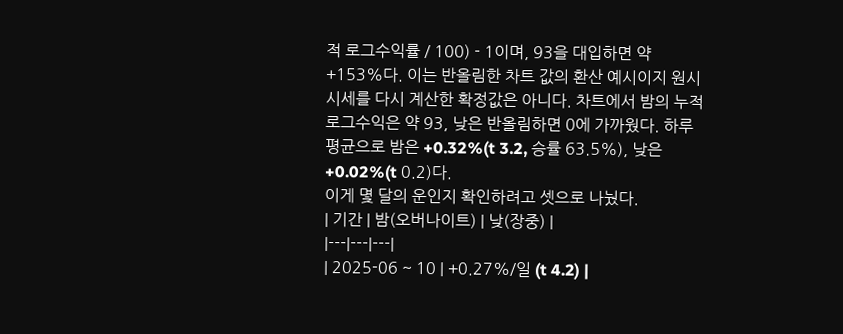적 로그수익률 / 100) - 1이며, 93을 대입하면 약 +153%다. 이는 반올림한 차트 값의 환산 예시이지 원시 시세를 다시 계산한 확정값은 아니다. 차트에서 밤의 누적 로그수익은 약 93, 낮은 반올림하면 0에 가까웠다. 하루 평균으로 밤은 +0.32%(t 3.2, 승률 63.5%), 낮은 +0.02%(t 0.2)다.
이게 몇 달의 운인지 확인하려고 셋으로 나눴다.
| 기간 | 밤(오버나이트) | 낮(장중) |
|---|---|---|
| 2025-06 ~ 10 | +0.27%/일 (t 4.2) |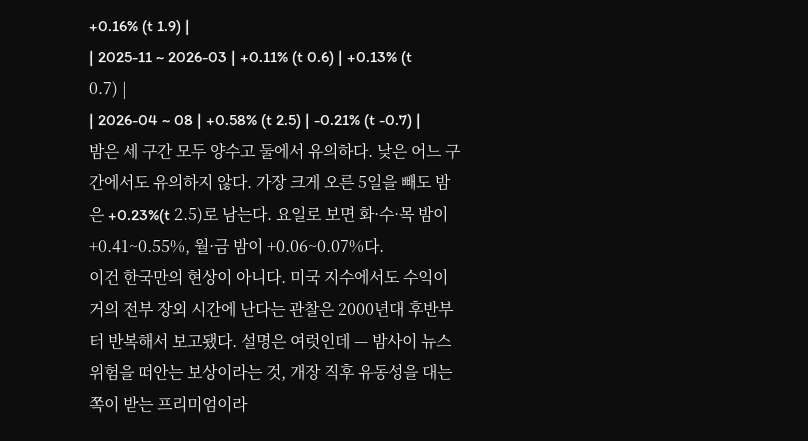+0.16% (t 1.9) |
| 2025-11 ~ 2026-03 | +0.11% (t 0.6) | +0.13% (t 0.7) |
| 2026-04 ~ 08 | +0.58% (t 2.5) | -0.21% (t -0.7) |
밤은 세 구간 모두 양수고 둘에서 유의하다. 낮은 어느 구간에서도 유의하지 않다. 가장 크게 오른 5일을 빼도 밤은 +0.23%(t 2.5)로 남는다. 요일로 보면 화·수·목 밤이 +0.41~0.55%, 월·금 밤이 +0.06~0.07%다.
이건 한국만의 현상이 아니다. 미국 지수에서도 수익이 거의 전부 장외 시간에 난다는 관찰은 2000년대 후반부터 반복해서 보고됐다. 설명은 여럿인데 — 밤사이 뉴스 위험을 떠안는 보상이라는 것, 개장 직후 유동성을 대는 쪽이 받는 프리미엄이라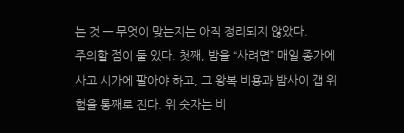는 것 — 무엇이 맞는지는 아직 정리되지 않았다.
주의할 점이 둘 있다. 첫째, 밤을 “사려면” 매일 종가에 사고 시가에 팔아야 하고, 그 왕복 비용과 밤사이 갭 위험을 통째로 진다. 위 숫자는 비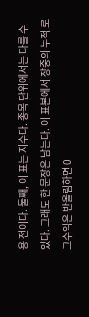용 전이다. 둘째, 이 표는 지수다. 종목 단위에서는 다를 수 있다. 그래도 한 문장은 남는다. 이 표본에서 장중의 누적 로그수익은 반올림하면 0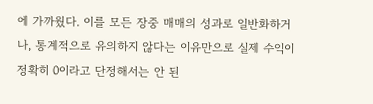에 가까웠다. 이를 모든 장중 매매의 성과로 일반화하거나, 통계적으로 유의하지 않다는 이유만으로 실제 수익이 정확히 0이라고 단정해서는 안 된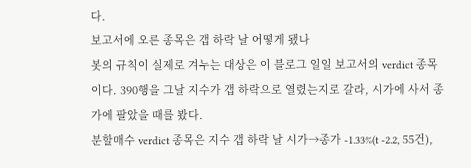다.
보고서에 오른 종목은 갭 하락 날 어떻게 됐나
봇의 규칙이 실제로 겨누는 대상은 이 블로그 일일 보고서의 verdict 종목이다. 390행을 그날 지수가 갭 하락으로 열렸는지로 갈라, 시가에 사서 종가에 팔았을 때를 봤다.
분할매수 verdict 종목은 지수 갭 하락 날 시가→종가 -1.33%(t -2.2, 55건),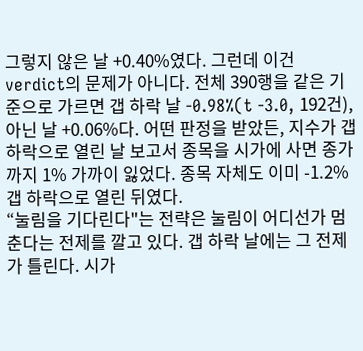그렇지 않은 날 +0.40%였다. 그런데 이건 verdict의 문제가 아니다. 전체 390행을 같은 기준으로 가르면 갭 하락 날 -0.98%(t -3.0, 192건), 아닌 날 +0.06%다. 어떤 판정을 받았든, 지수가 갭 하락으로 열린 날 보고서 종목을 시가에 사면 종가까지 1% 가까이 잃었다. 종목 자체도 이미 -1.2% 갭 하락으로 열린 뒤였다.
“눌림을 기다린다"는 전략은 눌림이 어디선가 멈춘다는 전제를 깔고 있다. 갭 하락 날에는 그 전제가 틀린다. 시가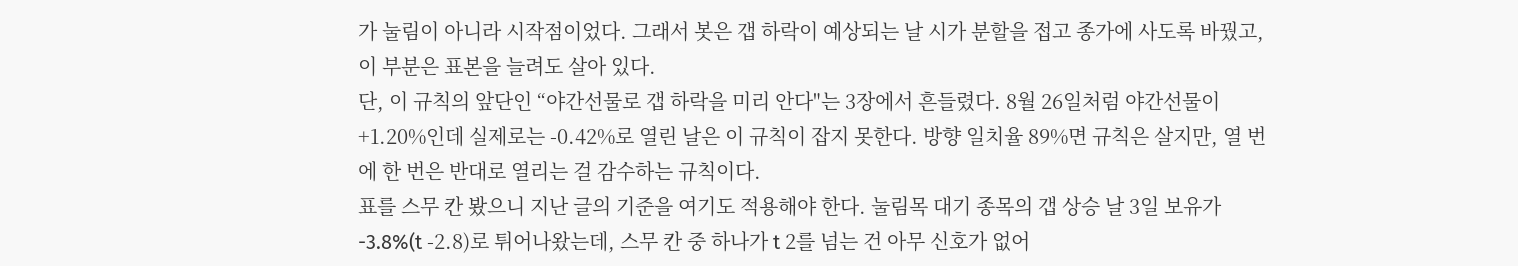가 눌림이 아니라 시작점이었다. 그래서 봇은 갭 하락이 예상되는 날 시가 분할을 접고 종가에 사도록 바꿨고, 이 부분은 표본을 늘려도 살아 있다.
단, 이 규칙의 앞단인 “야간선물로 갭 하락을 미리 안다"는 3장에서 흔들렸다. 8월 26일처럼 야간선물이 +1.20%인데 실제로는 -0.42%로 열린 날은 이 규칙이 잡지 못한다. 방향 일치율 89%면 규칙은 살지만, 열 번에 한 번은 반대로 열리는 걸 감수하는 규칙이다.
표를 스무 칸 봤으니 지난 글의 기준을 여기도 적용해야 한다. 눌림목 대기 종목의 갭 상승 날 3일 보유가 -3.8%(t -2.8)로 튀어나왔는데, 스무 칸 중 하나가 t 2를 넘는 건 아무 신호가 없어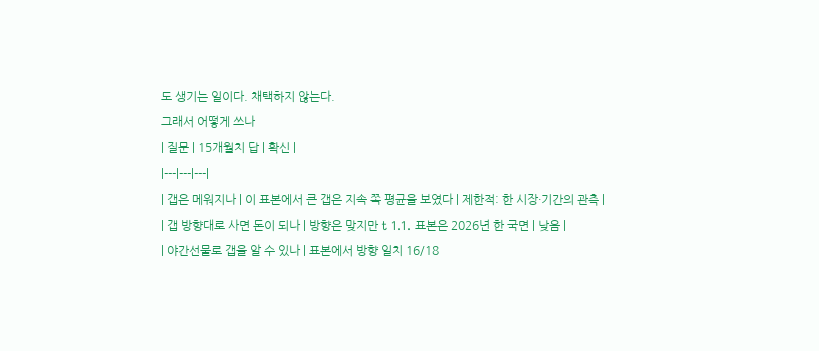도 생기는 일이다. 채택하지 않는다.
그래서 어떻게 쓰나
| 질문 | 15개월치 답 | 확신 |
|---|---|---|
| 갭은 메워지나 | 이 표본에서 큰 갭은 지속 쪽 평균을 보였다 | 제한적: 한 시장·기간의 관측 |
| 갭 방향대로 사면 돈이 되나 | 방향은 맞지만 t 1.1. 표본은 2026년 한 국면 | 낮음 |
| 야간선물로 갭을 알 수 있나 | 표본에서 방향 일치 16/18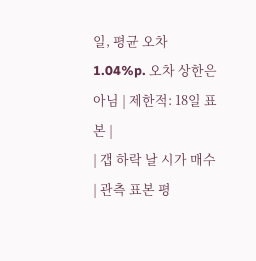일, 평균 오차 1.04%p. 오차 상한은 아님 | 제한적: 18일 표본 |
| 갭 하락 날 시가 매수 | 관측 표본 평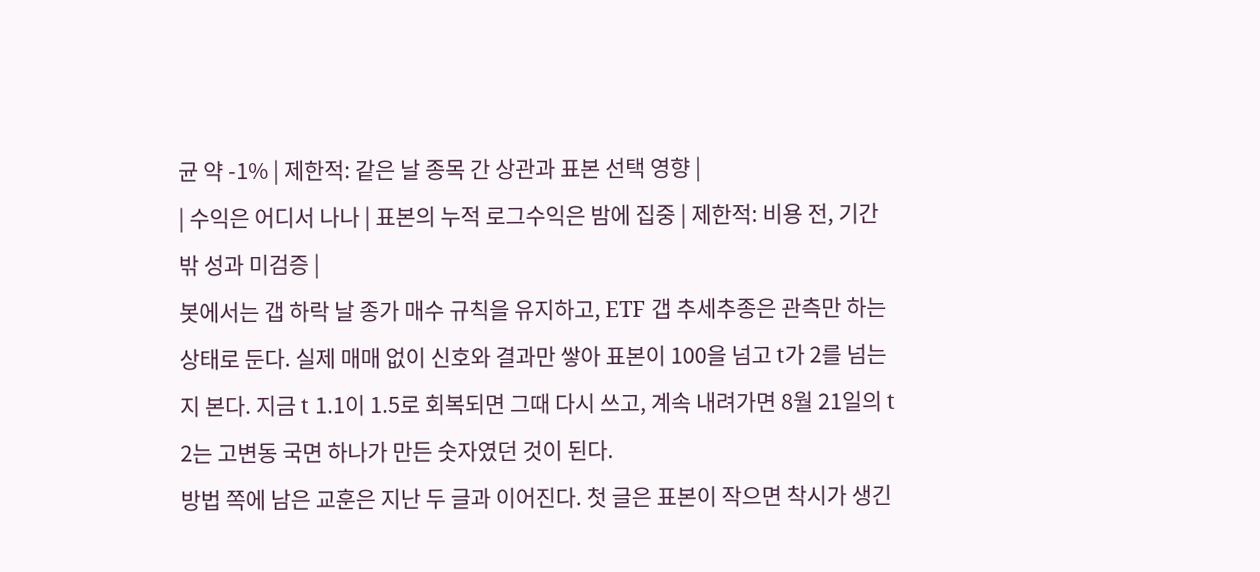균 약 -1% | 제한적: 같은 날 종목 간 상관과 표본 선택 영향 |
| 수익은 어디서 나나 | 표본의 누적 로그수익은 밤에 집중 | 제한적: 비용 전, 기간 밖 성과 미검증 |
봇에서는 갭 하락 날 종가 매수 규칙을 유지하고, ETF 갭 추세추종은 관측만 하는 상태로 둔다. 실제 매매 없이 신호와 결과만 쌓아 표본이 100을 넘고 t가 2를 넘는지 본다. 지금 t 1.1이 1.5로 회복되면 그때 다시 쓰고, 계속 내려가면 8월 21일의 t 2는 고변동 국면 하나가 만든 숫자였던 것이 된다.
방법 쪽에 남은 교훈은 지난 두 글과 이어진다. 첫 글은 표본이 작으면 착시가 생긴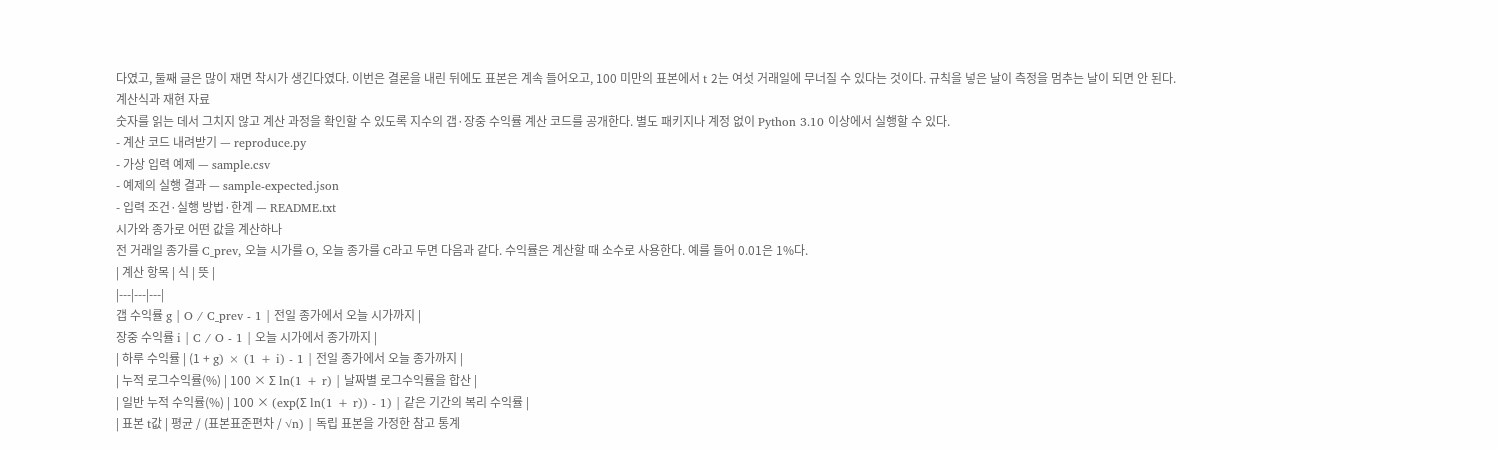다였고, 둘째 글은 많이 재면 착시가 생긴다였다. 이번은 결론을 내린 뒤에도 표본은 계속 들어오고, 100 미만의 표본에서 t 2는 여섯 거래일에 무너질 수 있다는 것이다. 규칙을 넣은 날이 측정을 멈추는 날이 되면 안 된다.
계산식과 재현 자료
숫자를 읽는 데서 그치지 않고 계산 과정을 확인할 수 있도록 지수의 갭·장중 수익률 계산 코드를 공개한다. 별도 패키지나 계정 없이 Python 3.10 이상에서 실행할 수 있다.
- 계산 코드 내려받기 — reproduce.py
- 가상 입력 예제 — sample.csv
- 예제의 실행 결과 — sample-expected.json
- 입력 조건·실행 방법·한계 — README.txt
시가와 종가로 어떤 값을 계산하나
전 거래일 종가를 C_prev, 오늘 시가를 O, 오늘 종가를 C라고 두면 다음과 같다. 수익률은 계산할 때 소수로 사용한다. 예를 들어 0.01은 1%다.
| 계산 항목 | 식 | 뜻 |
|---|---|---|
갭 수익률 g | O / C_prev - 1 | 전일 종가에서 오늘 시가까지 |
장중 수익률 i | C / O - 1 | 오늘 시가에서 종가까지 |
| 하루 수익률 | (1 + g) × (1 + i) - 1 | 전일 종가에서 오늘 종가까지 |
| 누적 로그수익률(%) | 100 × Σ ln(1 + r) | 날짜별 로그수익률을 합산 |
| 일반 누적 수익률(%) | 100 × (exp(Σ ln(1 + r)) - 1) | 같은 기간의 복리 수익률 |
| 표본 t값 | 평균 / (표본표준편차 / √n) | 독립 표본을 가정한 참고 통계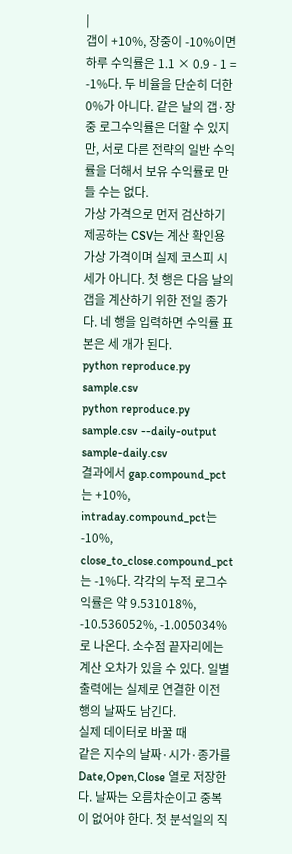|
갭이 +10%, 장중이 -10%이면 하루 수익률은 1.1 × 0.9 - 1 = -1%다. 두 비율을 단순히 더한 0%가 아니다. 같은 날의 갭·장중 로그수익률은 더할 수 있지만, 서로 다른 전략의 일반 수익률을 더해서 보유 수익률로 만들 수는 없다.
가상 가격으로 먼저 검산하기
제공하는 CSV는 계산 확인용 가상 가격이며 실제 코스피 시세가 아니다. 첫 행은 다음 날의 갭을 계산하기 위한 전일 종가다. 네 행을 입력하면 수익률 표본은 세 개가 된다.
python reproduce.py sample.csv
python reproduce.py sample.csv --daily-output sample-daily.csv
결과에서 gap.compound_pct는 +10%, intraday.compound_pct는 -10%, close_to_close.compound_pct는 -1%다. 각각의 누적 로그수익률은 약 9.531018%, -10.536052%, -1.005034%로 나온다. 소수점 끝자리에는 계산 오차가 있을 수 있다. 일별 출력에는 실제로 연결한 이전 행의 날짜도 남긴다.
실제 데이터로 바꿀 때
같은 지수의 날짜·시가·종가를 Date,Open,Close 열로 저장한다. 날짜는 오름차순이고 중복이 없어야 한다. 첫 분석일의 직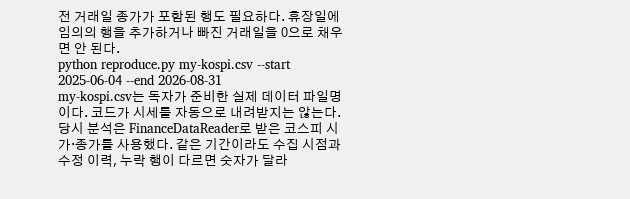전 거래일 종가가 포함된 행도 필요하다. 휴장일에 임의의 행을 추가하거나 빠진 거래일을 0으로 채우면 안 된다.
python reproduce.py my-kospi.csv --start 2025-06-04 --end 2026-08-31
my-kospi.csv는 독자가 준비한 실제 데이터 파일명이다. 코드가 시세를 자동으로 내려받지는 않는다. 당시 분석은 FinanceDataReader로 받은 코스피 시가·종가를 사용했다. 같은 기간이라도 수집 시점과 수정 이력, 누락 행이 다르면 숫자가 달라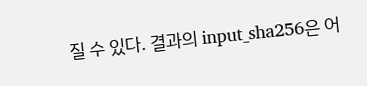질 수 있다. 결과의 input_sha256은 어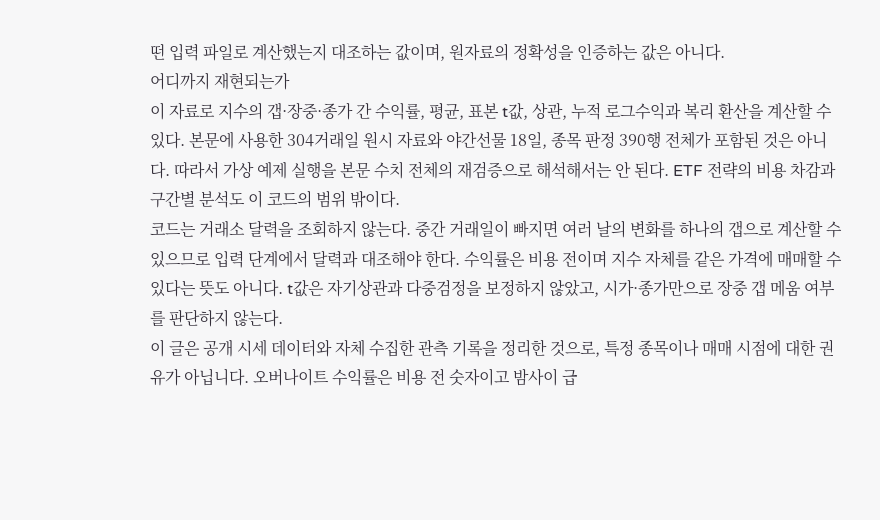떤 입력 파일로 계산했는지 대조하는 값이며, 원자료의 정확성을 인증하는 값은 아니다.
어디까지 재현되는가
이 자료로 지수의 갭·장중·종가 간 수익률, 평균, 표본 t값, 상관, 누적 로그수익과 복리 환산을 계산할 수 있다. 본문에 사용한 304거래일 원시 자료와 야간선물 18일, 종목 판정 390행 전체가 포함된 것은 아니다. 따라서 가상 예제 실행을 본문 수치 전체의 재검증으로 해석해서는 안 된다. ETF 전략의 비용 차감과 구간별 분석도 이 코드의 범위 밖이다.
코드는 거래소 달력을 조회하지 않는다. 중간 거래일이 빠지면 여러 날의 변화를 하나의 갭으로 계산할 수 있으므로 입력 단계에서 달력과 대조해야 한다. 수익률은 비용 전이며 지수 자체를 같은 가격에 매매할 수 있다는 뜻도 아니다. t값은 자기상관과 다중검정을 보정하지 않았고, 시가·종가만으로 장중 갭 메움 여부를 판단하지 않는다.
이 글은 공개 시세 데이터와 자체 수집한 관측 기록을 정리한 것으로, 특정 종목이나 매매 시점에 대한 권유가 아닙니다. 오버나이트 수익률은 비용 전 숫자이고 밤사이 급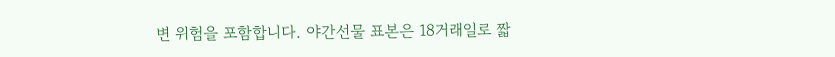변 위험을 포함합니다. 야간선물 표본은 18거래일로 짧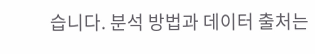습니다. 분석 방법과 데이터 출처는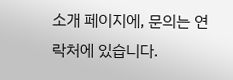소개 페이지에, 문의는 연락처에 있습니다.